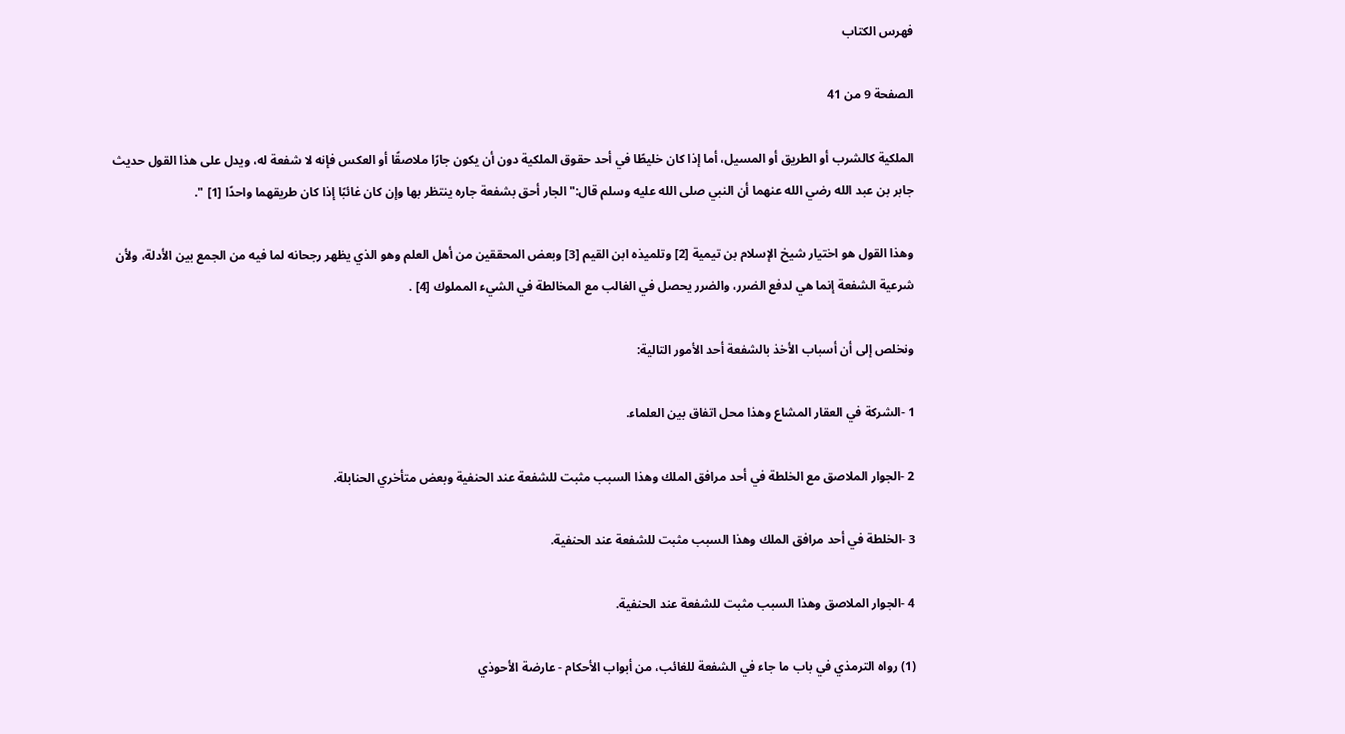فهرس الكتاب

الصفحة 9 من 41

الملكية كالشرب أو الطريق أو المسيل، أما إذا كان خليطًا في أحد حقوق الملكية دون أن يكون جارًا ملاصقًا أو العكس فإنه لا شفعة له، ويدل على هذا القول حديث جابر بن عبد الله رضي الله عنهما أن النبي صلى الله عليه وسلم قال:"الجار أحق بشفعة جاره ينتظر بها وإن كان غائبًا إذا كان طريقهما واحدًا [1] ".

وهذا القول هو اختيار شيخ الإسلام بن تيمية [2] وتلميذه ابن القيم [3] وبعض المحققين من أهل العلم وهو الذي يظهر رجحانه لما فيه من الجمع بين الأدلة، ولأن شرعية الشفعة إنما هي لدفع الضرر، والضرر يحصل في الغالب مع المخالطة في الشيء المملوك [4] .

ونخلص إلى أن أسباب الأخذ بالشفعة أحد الأمور التالية:

1 -الشركة في العقار المشاع وهذا محل اتفاق بين العلماء.

2 -الجوار الملاصق مع الخلطة في أحد مرافق الملك وهذا السبب مثبت للشفعة عند الحنفية وبعض متأخري الحنابلة.

3 -الخلطة في أحد مرافق الملك وهذا السبب مثبت للشفعة عند الحنفية.

4 -الجوار الملاصق وهذا السبب مثبت للشفعة عند الحنفية.

(1) رواه الترمذي في باب ما جاء في الشفعة للغائب، من أبواب الأحكام - عارضة الأحوذي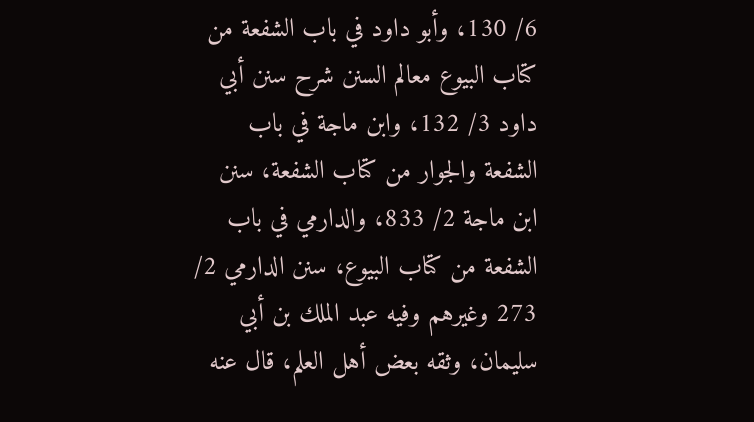6/ 130، وأبو داود في باب الشفعة من كتاب البيوع معالم السنن شرح سنن أبي داود 3/ 132، وابن ماجة في باب الشفعة والجوار من كتاب الشفعة، سنن ابن ماجة 2/ 833، والدارمي في باب الشفعة من كتاب البيوع، سنن الدارمي 2/ 273 وغيرهم وفيه عبد الملك بن أبي سليمان، وثقه بعض أهل العلم، قال عنه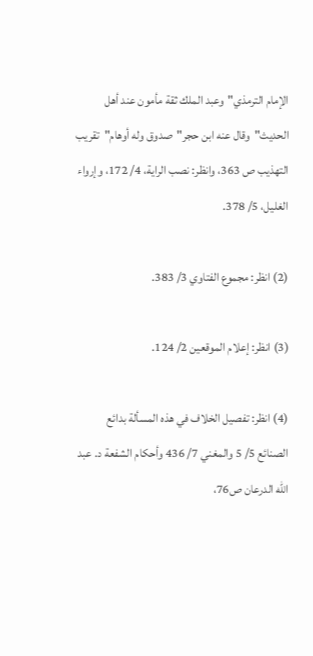الإمام الترمذي"وعبد الملك ثقة مأمون عند أهل الحديث"وقال عنه ابن حجر"صدوق وله أوهام"تقريب التهذيب ص 363، وانظر: نصب الراية، 4/ 172، وإرواء الغليل، 5/ 378.

(2) انظر: مجموع الفتاوي 3/ 383.

(3) انظر: إعلام الموقعين 2/ 124.

(4) انظر: تفصيل الخلاف في هذه المسألة بدائع الصنائع 5/ 5 والمغني 7/ 436 وأحكام الشفعة د. عبد الله الدرعان ص76،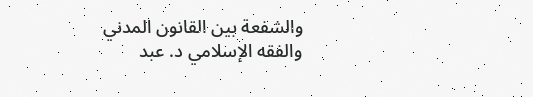والشفعة بين القانون المدني والفقه الإسلامي د. عبد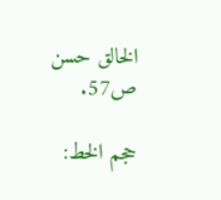الخالق حسن ص57.

حجم الخط: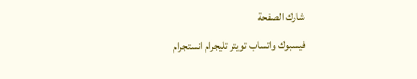شارك الصفحة
فيسبوك واتساب تويتر تليجرام انستجرام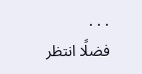. . .
فضلًا انتظر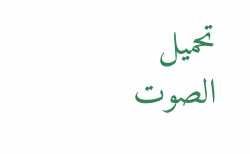تحميل الصوت